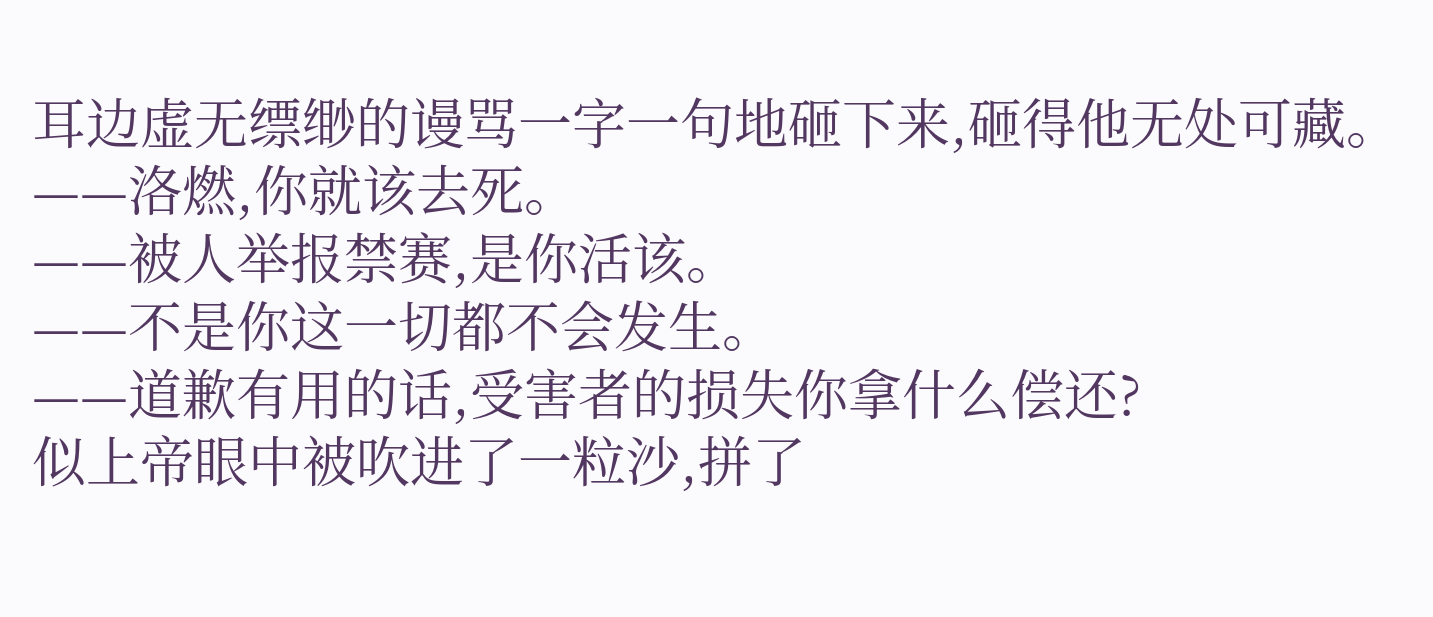耳边虚无缥缈的谩骂一字一句地砸下来,砸得他无处可藏。
——洛燃,你就该去死。
——被人举报禁赛,是你活该。
——不是你这一切都不会发生。
——道歉有用的话,受害者的损失你拿什么偿还?
似上帝眼中被吹进了一粒沙,拼了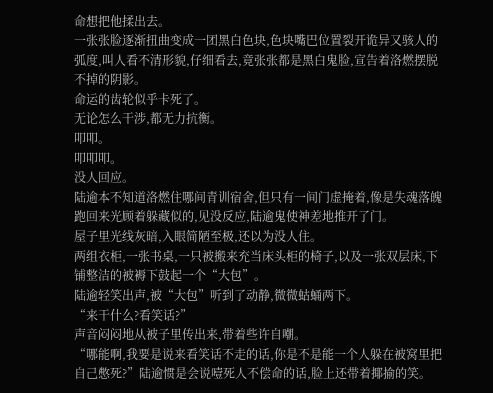命想把他揉出去。
一张张脸逐渐扭曲变成一团黑白色块,色块嘴巴位置裂开诡异又骇人的弧度,叫人看不清形貌,仔细看去,竟张张都是黑白鬼脸,宣告着洛燃摆脱不掉的阴影。
命运的齿轮似乎卡死了。
无论怎么干涉,都无力抗衡。
叩叩。
叩叩叩。
没人回应。
陆逾本不知道洛燃住哪间青训宿舍,但只有一间门虚掩着,像是失魂落魄跑回来光顾着躲藏似的,见没反应,陆逾鬼使神差地推开了门。
屋子里光线灰暗,入眼简陋至极,还以为没人住。
两组衣柜,一张书桌,一只被搬来充当床头柜的椅子,以及一张双层床,下铺整洁的被褥下鼓起一个“大包”。
陆逾轻笑出声,被“大包”听到了动静,微微蛄蛹两下。
“来干什么?看笑话?”
声音闷闷地从被子里传出来,带着些许自嘲。
“哪能啊,我要是说来看笑话不走的话,你是不是能一个人躲在被窝里把自己憋死?”陆逾惯是会说噎死人不偿命的话,脸上还带着揶揄的笑。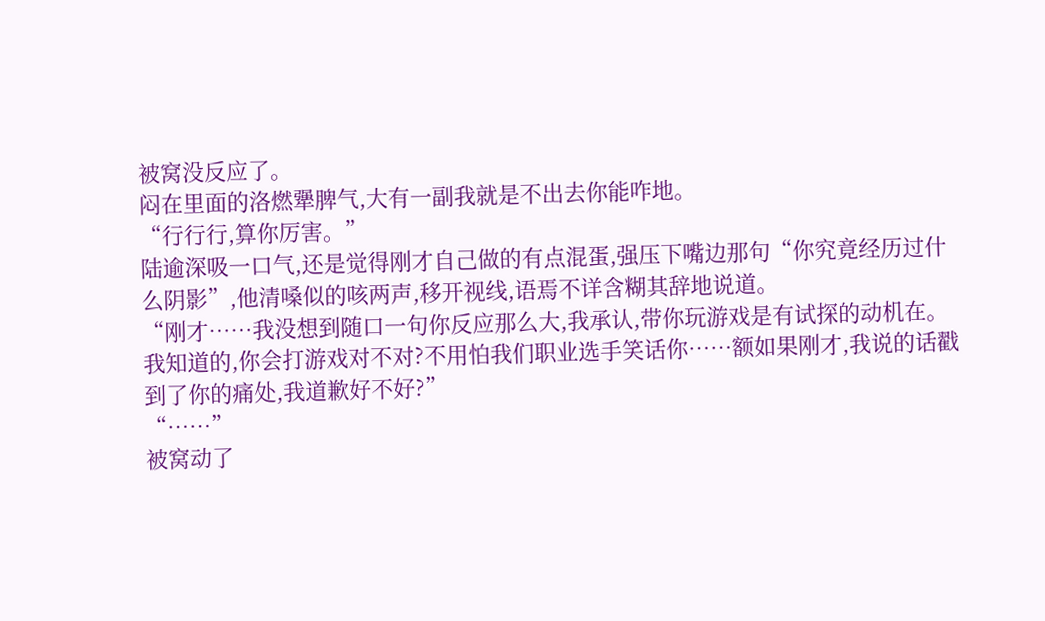被窝没反应了。
闷在里面的洛燃犟脾气,大有一副我就是不出去你能咋地。
“行行行,算你厉害。”
陆逾深吸一口气,还是觉得刚才自己做的有点混蛋,强压下嘴边那句“你究竟经历过什么阴影”,他清嗓似的咳两声,移开视线,语焉不详含糊其辞地说道。
“刚才……我没想到随口一句你反应那么大,我承认,带你玩游戏是有试探的动机在。我知道的,你会打游戏对不对?不用怕我们职业选手笑话你……额如果刚才,我说的话戳到了你的痛处,我道歉好不好?”
“……”
被窝动了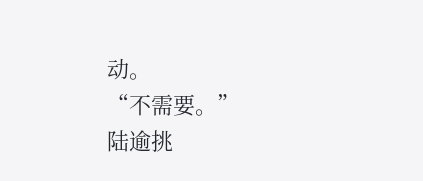动。
“不需要。”
陆逾挑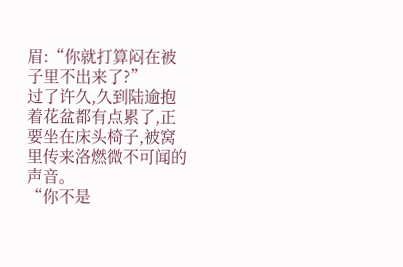眉:“你就打算闷在被子里不出来了?”
过了许久,久到陆逾抱着花盆都有点累了,正要坐在床头椅子,被窝里传来洛燃微不可闻的声音。
“你不是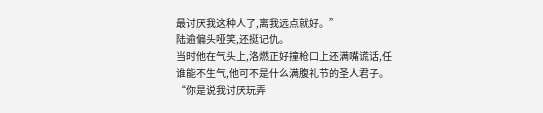最讨厌我这种人了,离我远点就好。”
陆逾偏头哑笑,还挺记仇。
当时他在气头上,洛燃正好撞枪口上还满嘴谎话,任谁能不生气,他可不是什么满腹礼节的圣人君子。
“你是说我讨厌玩弄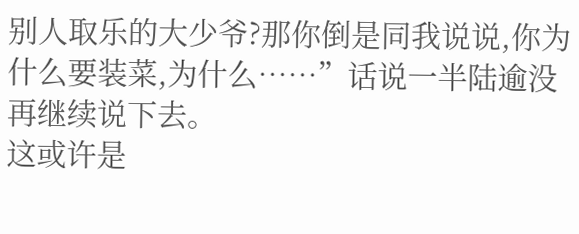别人取乐的大少爷?那你倒是同我说说,你为什么要装菜,为什么……”话说一半陆逾没再继续说下去。
这或许是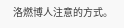洛燃博人注意的方式。